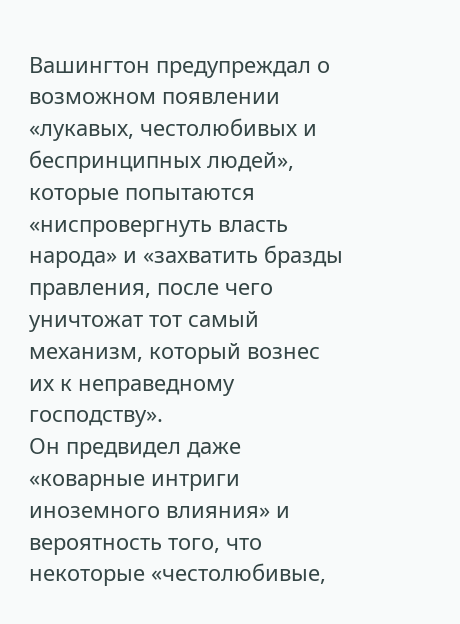Вашингтон предупреждал о возможном появлении «лукавых, честолюбивых и беспринципных людей», которые попытаются «ниспровергнуть власть народа» и «захватить бразды правления, после чего уничтожат тот самый механизм, который вознес их к неправедному господству».
Он предвидел даже «коварные интриги иноземного влияния» и вероятность того, что некоторые «честолюбивые,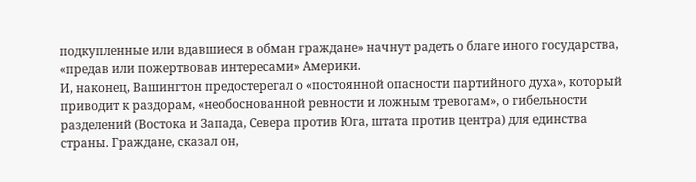подкупленные или вдавшиеся в обман граждане» начнут радеть о благе иного государства, «предав или пожертвовав интересами» Америки.
И, наконец, Вашингтон предостерегал о «постоянной опасности партийного духа», который приводит к раздорам, «необоснованной ревности и ложным тревогам», о гибельности разделений (Востока и Запада, Севера против Юга, штата против центра) для единства страны. Граждане, сказал он,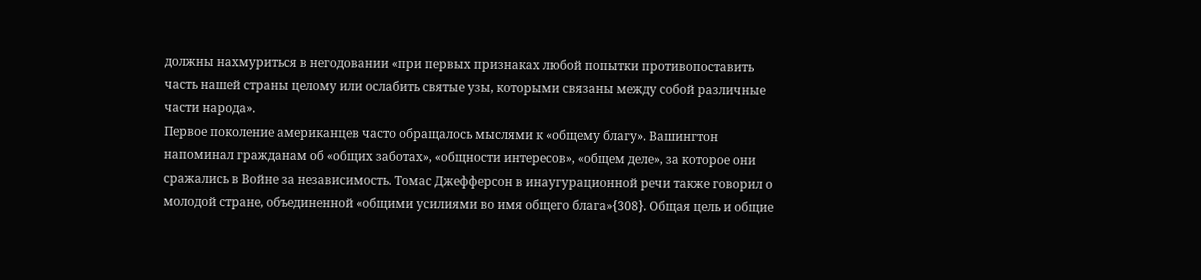должны нахмуриться в негодовании «при первых признаках любой попытки противопоставить часть нашей страны целому или ослабить святые узы, которыми связаны между собой различные части народа».
Первое поколение американцев часто обращалось мыслями к «общему благу». Вашингтон напоминал гражданам об «общих заботах», «общности интересов», «общем деле», за которое они сражались в Войне за независимость. Томас Джефферсон в инаугурационной речи также говорил о молодой стране, объединенной «общими усилиями во имя общего блага»{308}. Общая цель и общие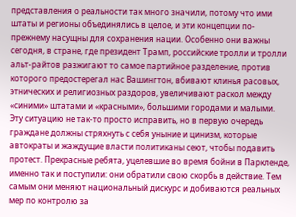представления о реальности так много значили, потому что ими штаты и регионы объединялись в целое, и эти концепции по-прежнему насущны для сохранения нации. Особенно они важны сегодня, в стране, где президент Трамп, российские тролли и тролли альт-райтов разжигают то самое партийное разделение, против которого предостерегал нас Вашингтон, вбивают клинья расовых, этнических и религиозных раздоров, увеличивают раскол между «синими» штатами и «красными», большими городами и малыми.
Эту ситуацию не так-то просто исправить, но в первую очередь граждане должны стряхнуть с себя уныние и цинизм, которые автократы и жаждущие власти политиканы сеют, чтобы подавить протест. Прекрасные ребята, уцелевшие во время бойни в Паркленде, именно так и поступили: они обратили свою скорбь в действие. Тем самым они меняют национальный дискурс и добиваются реальных мер по контролю за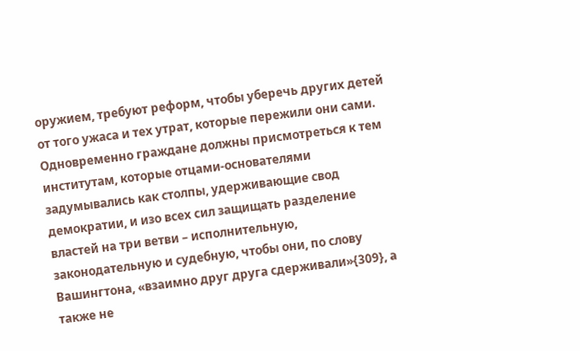оружием, требуют реформ, чтобы уберечь других детей от того ужаса и тех утрат, которые пережили они сами.
Одновременно граждане должны присмотреться к тем институтам, которые отцами-основателями задумывались как столпы, удерживающие свод демократии, и изо всех сил защищать разделение властей на три ветви – исполнительную, законодательную и судебную, чтобы они, по слову Вашингтона, «взаимно друг друга сдерживали»{309}, а также не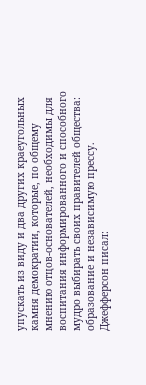упускать из виду и два других краеугольных камня демократии, которые, по общему мнению отцов-основателей, необходимы для воспитания информированного и способного мудро выбирать своих правителей общества: образование и независимую прессу.
Джефферсон писал: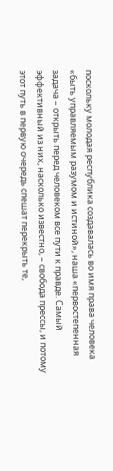поскольку молодая республика создавалась во имя права человека «быть управляемым разумом и истиной», наша «первостепенная задача – открыть перед человеком все пути к правде. Самый эффективный из них, насколько известно, – свобода прессы, и потому этот путь в первую очередь спешат перекрыть те,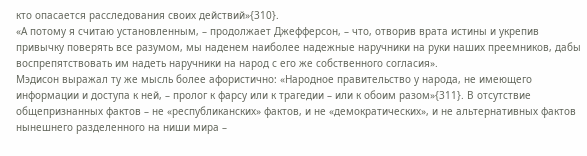кто опасается расследования своих действий»{310}.
«А потому я считаю установленным, – продолжает Джефферсон, – что, отворив врата истины и укрепив привычку поверять все разумом, мы наденем наиболее надежные наручники на руки наших преемников, дабы воспрепятствовать им надеть наручники на народ с его же собственного согласия».
Мэдисон выражал ту же мысль более афористично: «Народное правительство у народа, не имеющего информации и доступа к ней, – пролог к фарсу или к трагедии – или к обоим разом»{311}. В отсутствие общепризнанных фактов – не «республиканских» фактов, и не «демократических», и не альтернативных фактов нынешнего разделенного на ниши мира –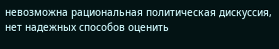невозможна рациональная политическая дискуссия, нет надежных способов оценить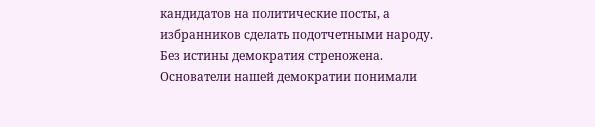кандидатов на политические посты, а избранников сделать подотчетными народу. Без истины демократия стреножена. Основатели нашей демократии понимали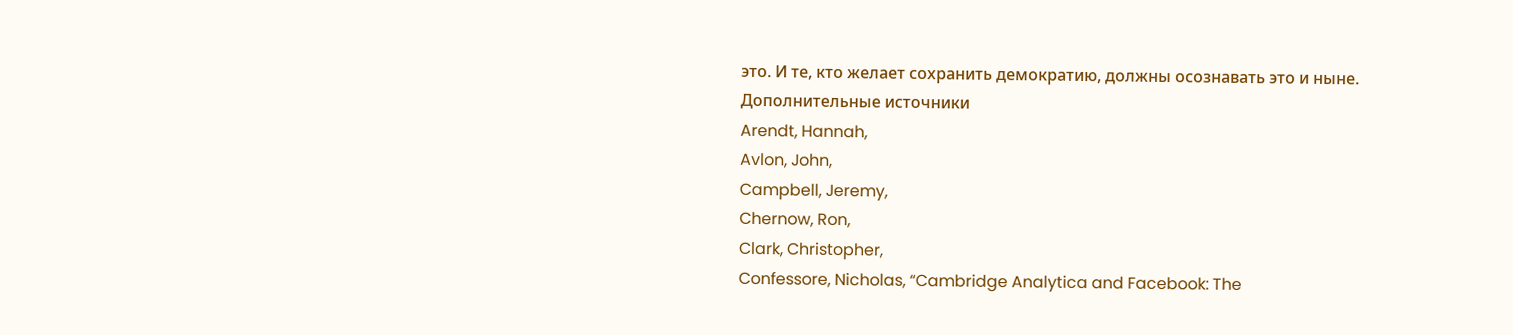это. И те, кто желает сохранить демократию, должны осознавать это и ныне.
Дополнительные источники
Arendt, Hannah,
Avlon, John,
Campbell, Jeremy,
Chernow, Ron,
Clark, Christopher,
Confessore, Nicholas, “Cambridge Analytica and Facebook: The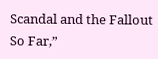Scandal and the Fallout So Far,”